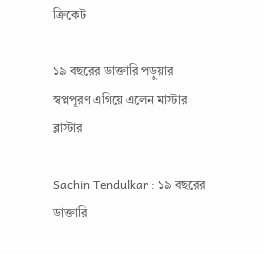ক্রিকেট

১৯ বছরের ডাক্তারি পড়ুয়ার স্বপ্নপূরণ এগিয়ে এলেন মাস্টার ব্লাস্টার

Sachin Tendulkar : ১৯ বছরের ডাক্তারি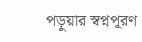পড়ুয়ার স্বপ্নপূরণ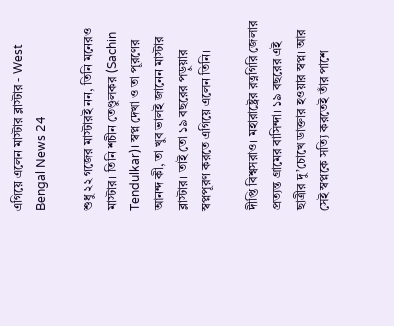এগিয়ে এলেন মাস্টার ব্লাস্টার - West Bengal News 24

শুধু ২২ গজের মাস্টারই নন, তিনি মনেরও মাস্টার। তিনি শচীন তেণ্ডুলকর (Sachin Tendulkar)। স্বপ্ন দেখা ও তা পূরণের আনন্দ কী, তা খুব ভালই জানেন মাস্টার ব্লাস্টার। তাই তো ১৯ বছরের পড়ুয়ার স্বপ্নপূরণ করতে এগিয়ে এলেন তিনি।

দীপ্তি বিশ্বসরাও। মহারাষ্ট্রের রত্নগিরি জেলার প্রত্যন্ত গ্রামের বাসিন্দা। ১৯ বছরের এই ছাত্রীর দু’চোখে ডাক্তার হওয়ার স্বপ্ন। আর সেই স্বপ্নকে সত্যি করতেই তাঁর পাশে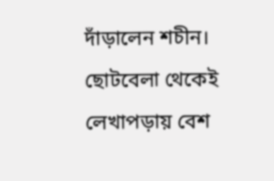দাঁড়ালেন শচীন। ছোটবেলা থেকেই লেখাপড়ায় বেশ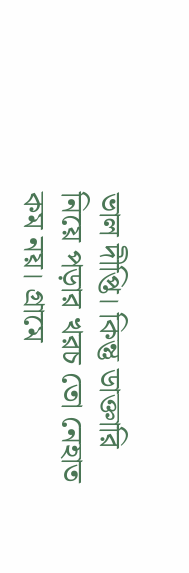ভাল দীপ্তি। কিন্তু ডাক্তারি নিয়ে পড়ার খরচ তো নেহাত কম নয়। গ্রামে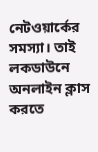নেটওয়ার্কের সমস্যা। তাই লকডাউনে অনলাইন ক্লাস করতে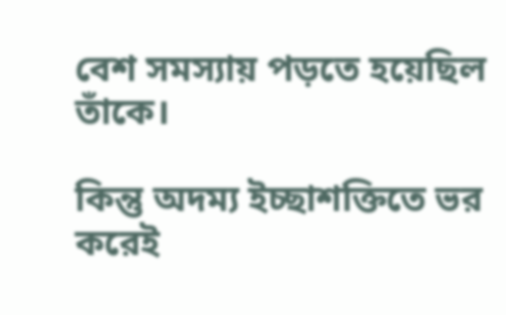বেশ সমস্যায় পড়তে হয়েছিল তাঁকে।

কিন্তু অদম্য ইচ্ছাশক্তিতে ভর করেই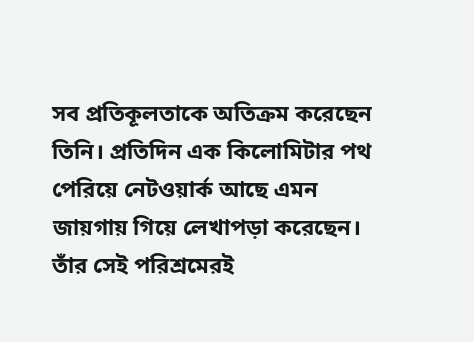সব প্রতিকূলতাকে অতিক্রম করেছেন তিনি। প্রতিদিন এক কিলোমিটার পথ পেরিয়ে নেটওয়ার্ক আছে এমন জায়গায় গিয়ে লেখাপড়া করেছেন। তাঁর সেই পরিশ্রমেরই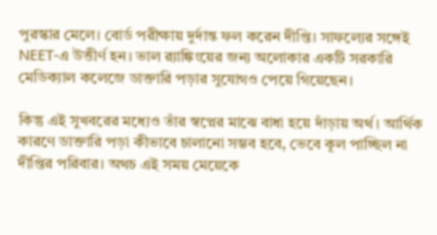পুরস্কার মেলে। বোর্ড পরীক্ষায় দুর্দান্ত ফল করেন দীপ্তি। সাফল্যের সঙ্গেই NEET-এ উত্তীর্ণ হন। ভাল র‍্যাঙ্কিংয়ের জন্য অলোকার একটি সরকারি মেডিক্যাল কলেজে ডাক্তারি পড়ার সুযোগও পেয়ে গিয়েছেন।

কিন্তু এই সুখবরের মধ্যেও তাঁর স্বপ্নের মাঝে বাধা হয়ে দাঁড়ায় অর্থ। আর্থিক কারণে ডাক্তারি পড়া কীভাবে চালানো সম্ভব হবে, ভেবে কূল পাচ্ছিল না দীপ্তির পরিবার। অথচ এই সময় মেয়েকে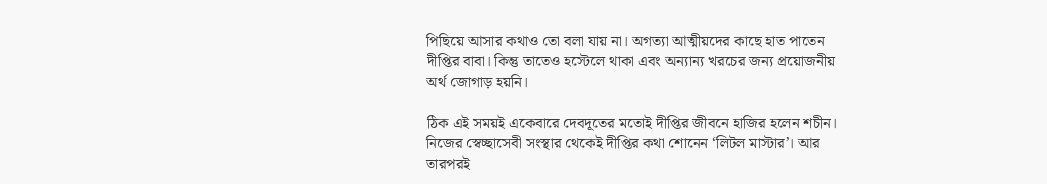পিছিয়ে আসার কথাও তো বলা যায় না। অগত্যা আত্মীয়দের কাছে হাত পাতেন দীপ্তির বাবা। কিন্তু তাতেও হস্টেলে থাকা এবং অন্যান্য খরচের জন্য প্রয়োজনীয় অর্থ জোগাড় হয়নি।

ঠিক এই সময়ই একেবারে দেবদূতের মতোই দীপ্তির জীবনে হাজির হলেন শচীন। নিজের স্বেচ্ছাসেবী সংস্থার থেকেই দীপ্তির কথা শোনেন ‘লিটল মাস্টার’। আর তারপরই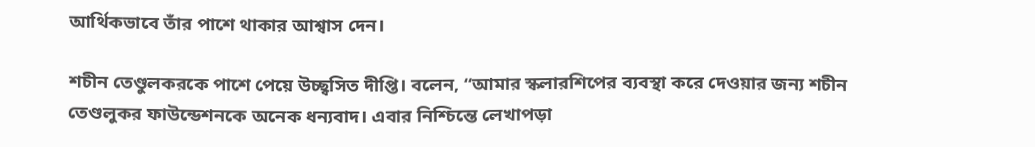আর্থিকভাবে তাঁর পাশে থাকার আশ্বাস দেন।

শচীন তেণ্ডুলকরকে পাশে পেয়ে উচ্ছ্বসিত দীপ্তি। বলেন, “আমার স্কলারশিপের ব্যবস্থা করে দেওয়ার জন্য শচীন তেণ্ডলুকর ফাউন্ডেশনকে অনেক ধন্যবাদ। এবার নিশ্চিন্তে লেখাপড়া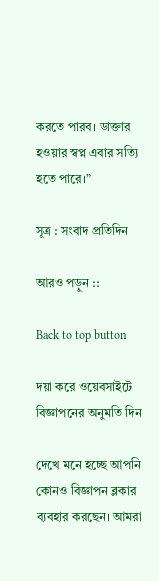করতে পারব। ডাক্তার হওয়ার স্বপ্ন এবার সত্যি হতে পারে।”

সূত্র : সংবাদ প্রতিদিন

আরও পড়ুন ::

Back to top button

দয়া করে ওয়েবসাইটে বিজ্ঞাপনের অনুমতি দিন

দেখে মনে হচ্ছে আপনি কোনও বিজ্ঞাপন ব্লকার ব্যবহার করছেন। আমরা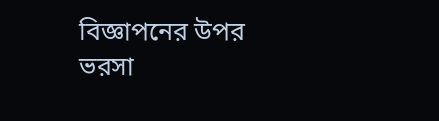বিজ্ঞাপনের উপর ভরসা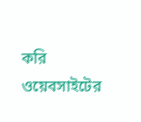করি ওয়েবসাইটের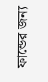ফান্ডের জন্য